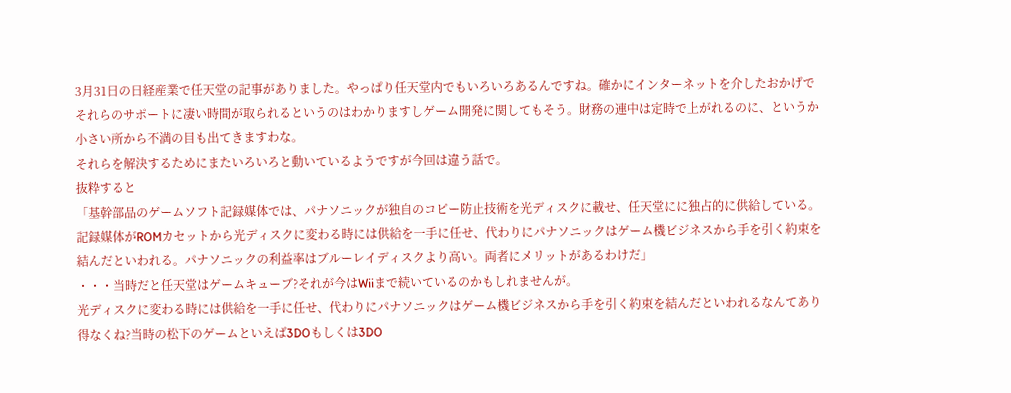3月31日の日経産業で任天堂の記事がありました。やっぱり任天堂内でもいろいろあるんですね。確かにインターネットを介したおかげでそれらのサポートに凄い時間が取られるというのはわかりますしゲーム開発に関してもそう。財務の連中は定時で上がれるのに、というか小さい所から不満の目も出てきますわな。
それらを解決するためにまたいろいろと動いているようですが今回は違う話で。
抜粋すると
「基幹部品のゲームソフト記録媒体では、パナソニックが独自のコピー防止技術を光ディスクに載せ、任天堂にに独占的に供給している。記録媒体がROMカセットから光ディスクに変わる時には供給を一手に任せ、代わりにパナソニックはゲーム機ビジネスから手を引く約束を結んだといわれる。パナソニックの利益率はブルーレイディスクより高い。両者にメリットがあるわけだ」
・・・当時だと任天堂はゲームキューブ?それが今はWiiまで続いているのかもしれませんが。
光ディスクに変わる時には供給を一手に任せ、代わりにパナソニックはゲーム機ビジネスから手を引く約束を結んだといわれるなんてあり得なくね?当時の松下のゲームといえば3DOもしくは3DO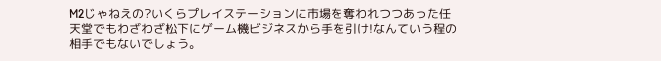M2じゃねえの?いくらプレイステーションに市場を奪われつつあった任天堂でもわざわざ松下にゲーム機ビジネスから手を引け!なんていう程の相手でもないでしょう。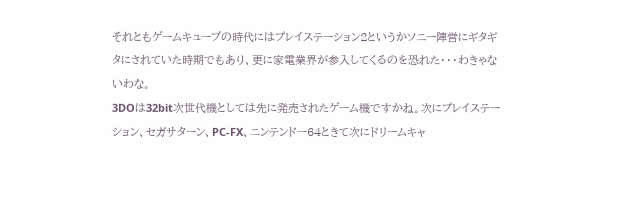それともゲームキューブの時代にはプレイステーション2というかソニー陣営にギタギタにされていた時期でもあり、更に家電業界が参入してくるのを恐れた・・・わきゃないわな。
3DOは32bit次世代機としては先に発売されたゲーム機ですかね。次にプレイステーション、セガサターン、PC-FX、ニンテンドー64ときて次にドリームキャ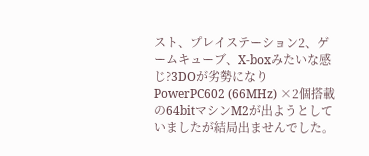スト、プレイステーション2、ゲームキューブ、X-boxみたいな感じ?3DOが劣勢になりPowerPC602 (66MHz) ×2個搭載の64bitマシンM2が出ようとしていましたが結局出ませんでした。